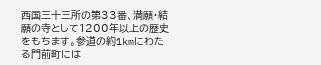西国三十三所の第33番、満願・結願の寺として1200年以上の歴史をもちます。参道の約1kmにわたる門前町には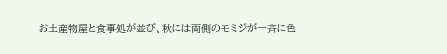お土産物屋と食事処が並び、秋には両側のモミジが一斉に色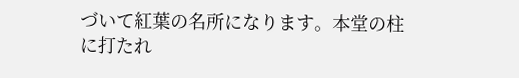づいて紅葉の名所になります。本堂の柱に打たれ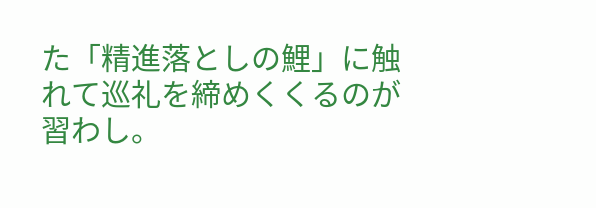た「精進落としの鯉」に触れて巡礼を締めくくるのが習わし。